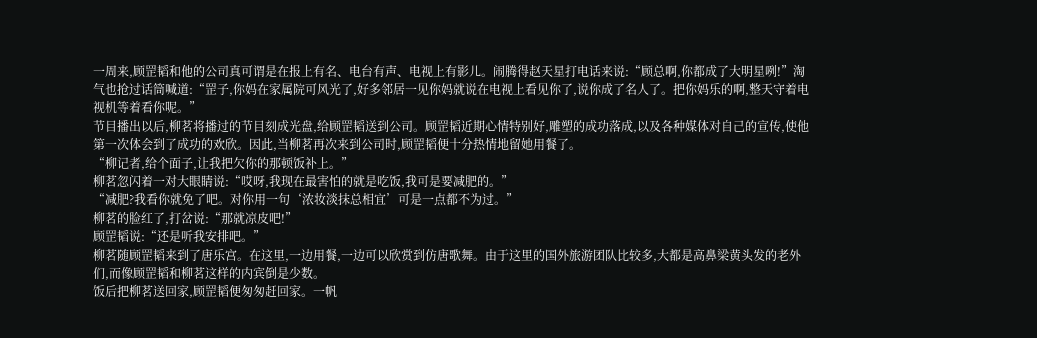一周来,顾罡韬和他的公司真可谓是在报上有名、电台有声、电视上有影儿。闹腾得赵天星打电话来说:“顾总啊,你都成了大明星咧!”淘气也抢过话筒喊道:“罡子,你妈在家属院可风光了,好多邻居一见你妈就说在电视上看见你了,说你成了名人了。把你妈乐的啊,整天守着电视机等着看你呢。”
节目播出以后,柳茗将播过的节目刻成光盘,给顾罡韬送到公司。顾罡韬近期心情特别好,雕塑的成功落成,以及各种媒体对自己的宣传,使他第一次体会到了成功的欢欣。因此,当柳茗再次来到公司时,顾罡韬便十分热情地留她用餐了。
“柳记者,给个面子,让我把欠你的那顿饭补上。”
柳茗忽闪着一对大眼睛说:“哎呀,我现在最害怕的就是吃饭,我可是要减肥的。”
“减肥?我看你就免了吧。对你用一句‘浓妆淡抹总相宜’可是一点都不为过。”
柳茗的脸红了,打岔说:“那就凉皮吧!”
顾罡韬说:“还是听我安排吧。”
柳茗随顾罡韬来到了唐乐宫。在这里,一边用餐,一边可以欣赏到仿唐歌舞。由于这里的国外旅游团队比较多,大都是高鼻梁黄头发的老外们,而像顾罡韬和柳茗这样的内宾倒是少数。
饭后把柳茗送回家,顾罡韬便匆匆赶回家。一帆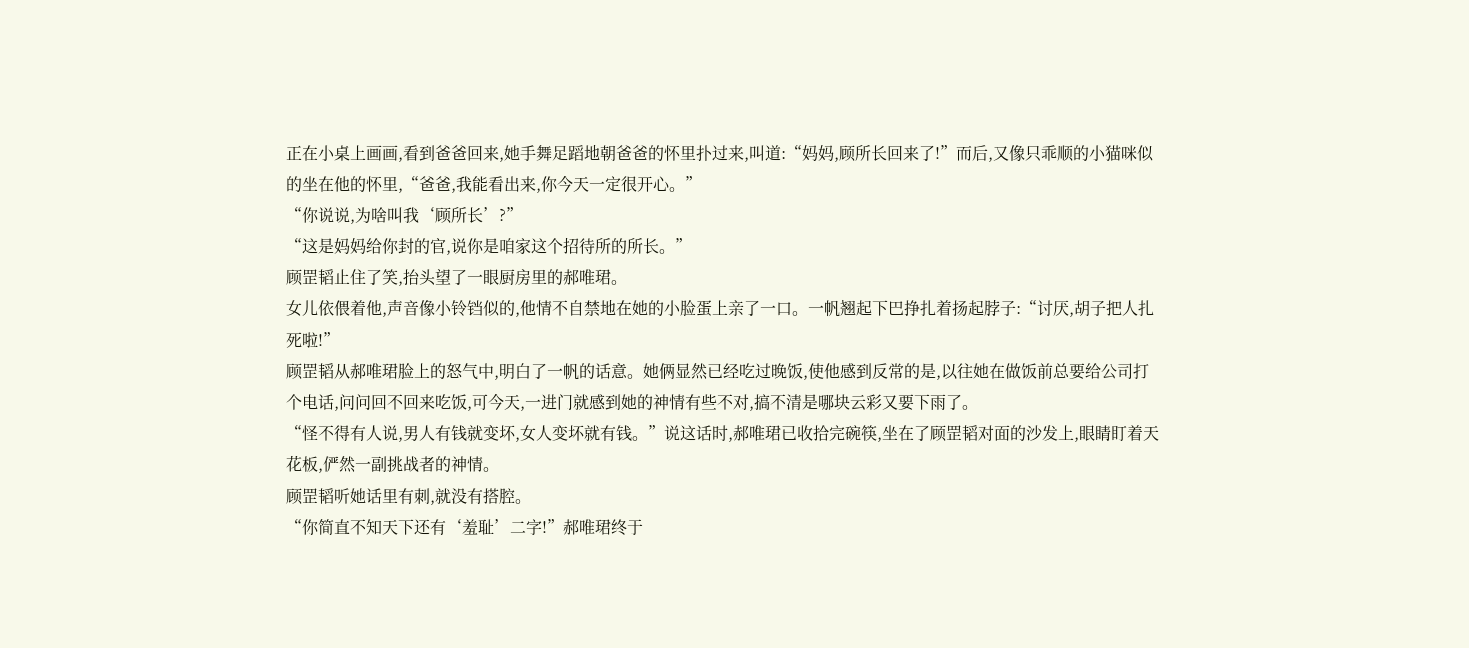正在小桌上画画,看到爸爸回来,她手舞足蹈地朝爸爸的怀里扑过来,叫道:“妈妈,顾所长回来了!”而后,又像只乖顺的小猫咪似的坐在他的怀里,“爸爸,我能看出来,你今天一定很开心。”
“你说说,为啥叫我‘顾所长’?”
“这是妈妈给你封的官,说你是咱家这个招待所的所长。”
顾罡韬止住了笑,抬头望了一眼厨房里的郝唯珺。
女儿依偎着他,声音像小铃铛似的,他情不自禁地在她的小脸蛋上亲了一口。一帆翘起下巴挣扎着扬起脖子:“讨厌,胡子把人扎死啦!”
顾罡韬从郝唯珺脸上的怒气中,明白了一帆的话意。她俩显然已经吃过晚饭,使他感到反常的是,以往她在做饭前总要给公司打个电话,问问回不回来吃饭,可今天,一进门就感到她的神情有些不对,搞不清是哪块云彩又要下雨了。
“怪不得有人说,男人有钱就变坏,女人变坏就有钱。”说这话时,郝唯珺已收拾完碗筷,坐在了顾罡韬对面的沙发上,眼睛盯着天花板,俨然一副挑战者的神情。
顾罡韬听她话里有刺,就没有搭腔。
“你简直不知天下还有‘羞耻’二字!”郝唯珺终于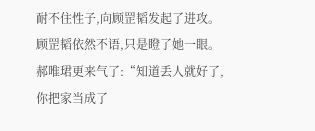耐不住性子,向顾罡韬发起了进攻。
顾罡韬依然不语,只是瞪了她一眼。郝唯珺更来气了:“知道丢人就好了,你把家当成了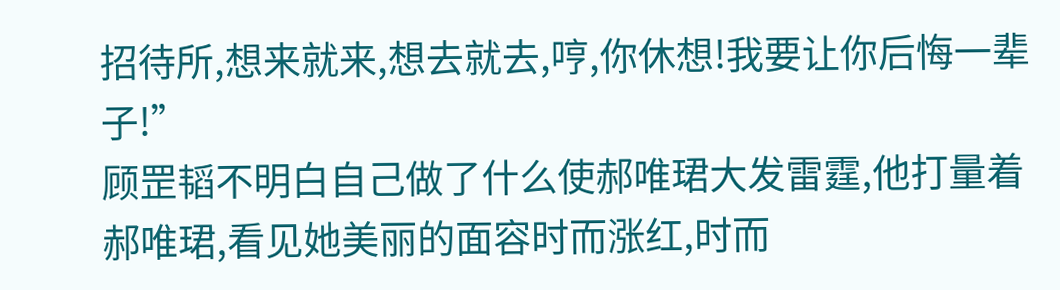招待所,想来就来,想去就去,哼,你休想!我要让你后悔一辈子!”
顾罡韬不明白自己做了什么使郝唯珺大发雷霆,他打量着郝唯珺,看见她美丽的面容时而涨红,时而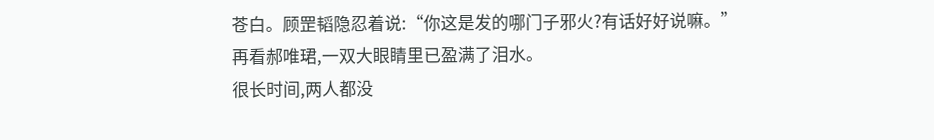苍白。顾罡韬隐忍着说:“你这是发的哪门子邪火?有话好好说嘛。”
再看郝唯珺,一双大眼睛里已盈满了泪水。
很长时间,两人都没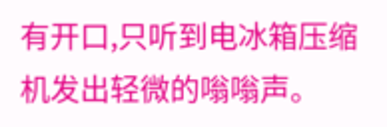有开口,只听到电冰箱压缩机发出轻微的嗡嗡声。